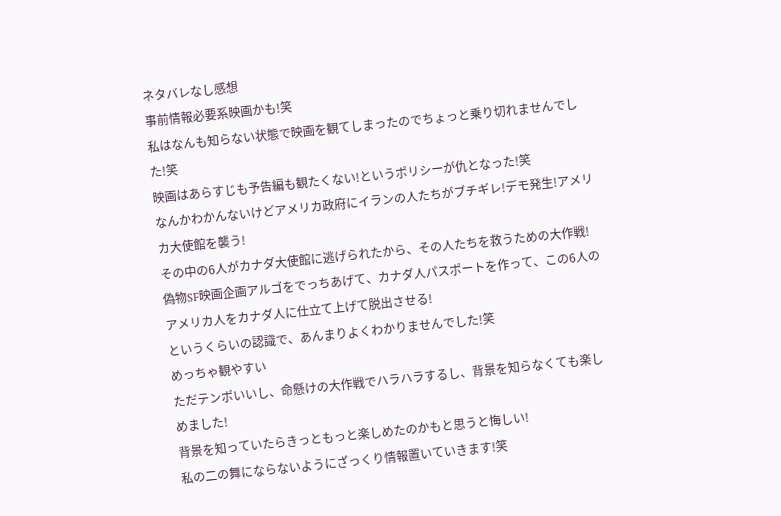ネタバレなし感想
事前情報必要系映画かも!笑
私はなんも知らない状態で映画を観てしまったのでちょっと乗り切れませんでした!笑
映画はあらすじも予告編も観たくない!というポリシーが仇となった!笑
なんかわかんないけどアメリカ政府にイランの人たちがブチギレ!デモ発生!アメリカ大使館を襲う!
その中の6人がカナダ大使館に逃げられたから、その人たちを救うための大作戦!
偽物SF映画企画アルゴをでっちあげて、カナダ人パスポートを作って、この6人のアメリカ人をカナダ人に仕立て上げて脱出させる!
というくらいの認識で、あんまりよくわかりませんでした!笑
めっちゃ観やすい
ただテンポいいし、命懸けの大作戦でハラハラするし、背景を知らなくても楽しめました!
背景を知っていたらきっともっと楽しめたのかもと思うと悔しい!
私の二の舞にならないようにざっくり情報置いていきます!笑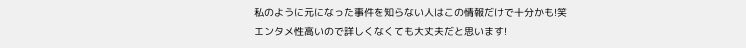私のように元になった事件を知らない人はこの情報だけで十分かも!笑
エンタメ性高いので詳しくなくても大丈夫だと思います!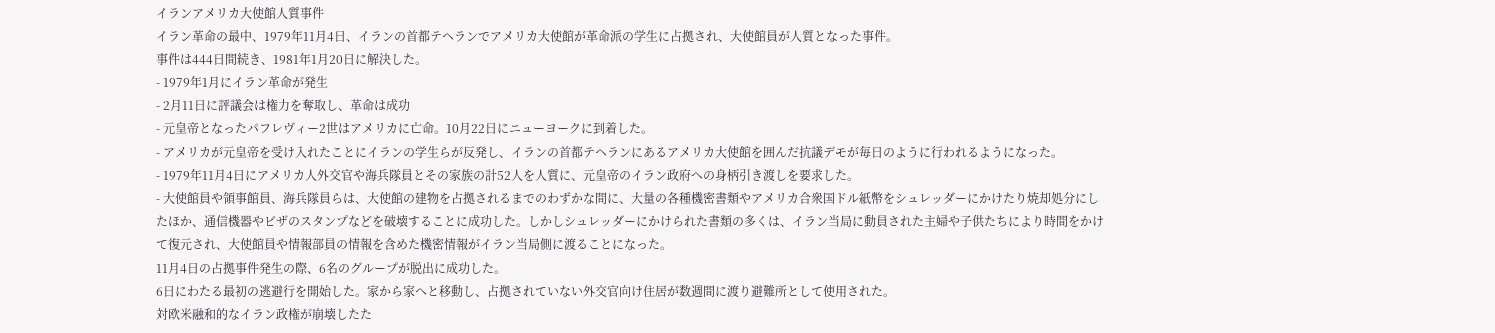イランアメリカ大使館人質事件
イラン革命の最中、1979年11月4日、イランの首都テヘランでアメリカ大使館が革命派の学生に占拠され、大使館員が人質となった事件。
事件は444日間続き、1981年1月20日に解決した。
- 1979年1月にイラン革命が発生
- 2月11日に評議会は権力を奪取し、革命は成功
- 元皇帝となったパフレヴィー2世はアメリカに亡命。10月22日にニューヨークに到着した。
- アメリカが元皇帝を受け入れたことにイランの学生らが反発し、イランの首都テヘランにあるアメリカ大使館を囲んだ抗議デモが毎日のように行われるようになった。
- 1979年11月4日にアメリカ人外交官や海兵隊員とその家族の計52人を人質に、元皇帝のイラン政府への身柄引き渡しを要求した。
- 大使館員や領事館員、海兵隊員らは、大使館の建物を占拠されるまでのわずかな間に、大量の各種機密書類やアメリカ合衆国ドル紙幣をシュレッダーにかけたり焼却処分にしたほか、通信機器やビザのスタンプなどを破壊することに成功した。しかしシュレッダーにかけられた書類の多くは、イラン当局に動員された主婦や子供たちにより時間をかけて復元され、大使館員や情報部員の情報を含めた機密情報がイラン当局側に渡ることになった。
11月4日の占拠事件発生の際、6名のグループが脱出に成功した。
6日にわたる最初の逃避行を開始した。家から家へと移動し、占拠されていない外交官向け住居が数週間に渡り避難所として使用された。
対欧米融和的なイラン政権が崩壊したた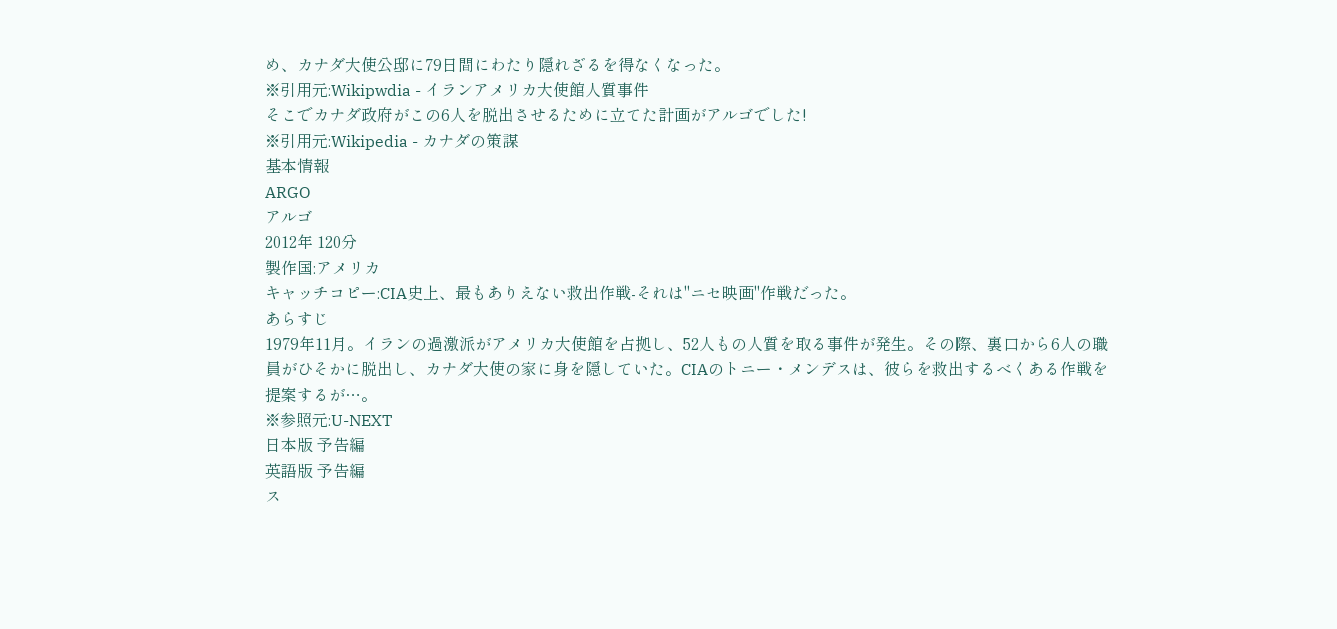め、カナダ大使公邸に79日間にわたり隠れざるを得なくなった。
※引用元:Wikipwdia - イランアメリカ大使館人質事件
そこでカナダ政府がこの6人を脱出させるために立てた計画がアルゴでした!
※引用元:Wikipedia - カナダの策謀
基本情報
ARGO
アルゴ
2012年 120分
製作国:アメリカ
キャッチコピー:CIA史上、最もありえない救出作戦-それは"ニセ映画"作戦だった。
あらすじ
1979年11月。イランの過激派がアメリカ大使館を占拠し、52人もの人質を取る事件が発生。その際、裏口から6人の職員がひそかに脱出し、カナダ大使の家に身を隠していた。CIAのトニー・メンデスは、彼らを救出するべくある作戦を提案するが…。
※参照元:U-NEXT
日本版 予告編
英語版 予告編
ス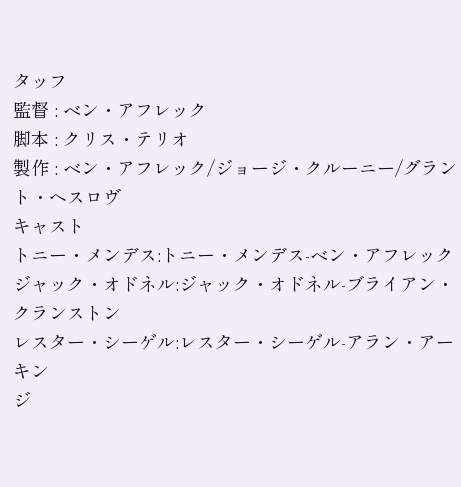タッフ
監督 : ベン・アフレック
脚本 : クリス・テリオ
製作 : ベン・アフレック/ジョージ・クルーニー/グラント・ヘスロヴ
キャスト
トニー・メンデス:トニー・メンデス-ベン・アフレック
ジャック・オドネル:ジャック・オドネル-ブライアン・クランストン
レスター・シーゲル:レスター・シーゲル-アラン・アーキン
ジ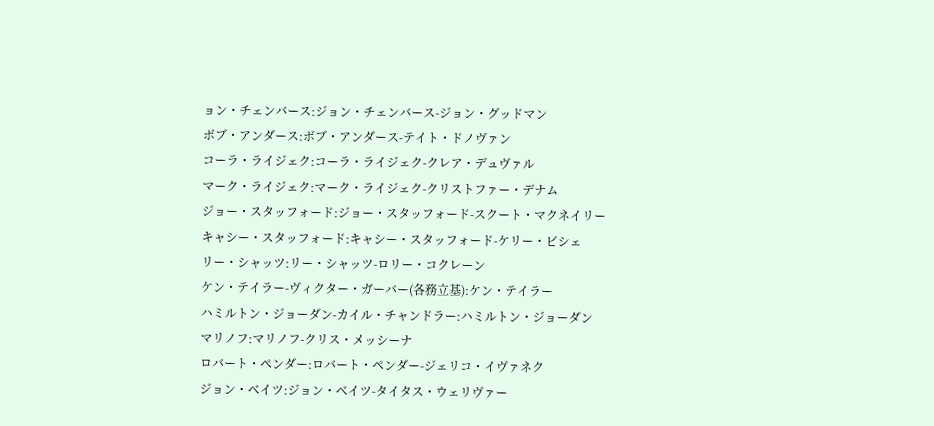ョン・チェンバース:ジョン・チェンバース-ジョン・グッドマン
ボブ・アンダース:ボブ・アンダース-テイト・ドノヴァン
コーラ・ライジェク:コーラ・ライジェク-クレア・デュヴァル
マーク・ライジェク:マーク・ライジェク-クリストファー・デナム
ジョー・スタッフォード:ジョー・スタッフォード-スクート・マクネイリー
キャシー・スタッフォード:キャシー・スタッフォード-ケリー・ビシェ
リー・シャッツ:リー・シャッツ-ロリー・コクレーン
ケン・テイラー-ヴィクター・ガーバー(各務立基):ケン・テイラー
ハミルトン・ジョーダン-カイル・チャンドラー:ハミルトン・ジョーダン
マリノフ:マリノフ-クリス・メッシーナ
ロバート・ペンダー:ロバート・ペンダー-ジェリコ・イヴァネク
ジョン・ベイツ:ジョン・ベイツ-タイタス・ウェリヴァー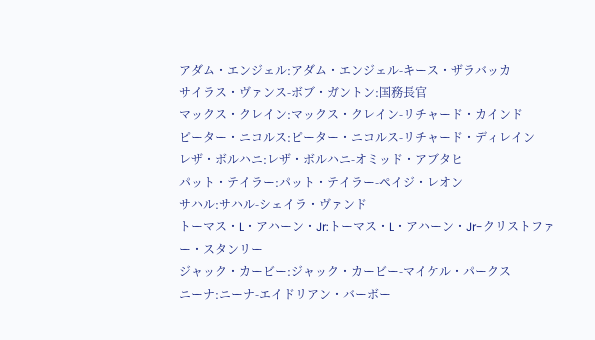アダム・エンジェル:アダム・エンジェル-キース・ザラバッカ
サイラス・ヴァンス-ボブ・ガントン:国務長官
マックス・クレイン:マックス・クレイン-リチャード・カインド
ピーター・ニコルス:ピーター・ニコルス-リチャード・ディレイン
レザ・ボルハニ:レザ・ボルハニ-オミッド・アブタヒ
パット・テイラー:パット・テイラー-ペイジ・レオン
サハル:サハル-シェイラ・ヴァンド
トーマス・L・アハーン・Jr:トーマス・L・アハーン・Jr-クリストファー・スタンリー
ジャック・カービー:ジャック・カービー-マイケル・パークス
ニーナ:ニーナ-エイドリアン・バーボー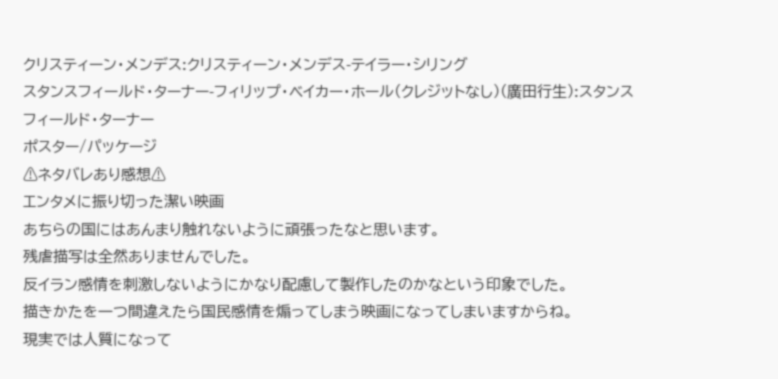クリスティーン・メンデス:クリスティーン・メンデス-テイラー・シリング
スタンスフィールド・ターナー-フィリップ・ベイカー・ホール(クレジットなし)(廣田行生):スタンスフィールド・ターナー
ポスター/パッケージ
⚠ネタバレあり感想⚠
エンタメに振り切った潔い映画
あちらの国にはあんまり触れないように頑張ったなと思います。
残虐描写は全然ありませんでした。
反イラン感情を刺激しないようにかなり配慮して製作したのかなという印象でした。
描きかたを一つ間違えたら国民感情を煽ってしまう映画になってしまいますからね。
現実では人質になって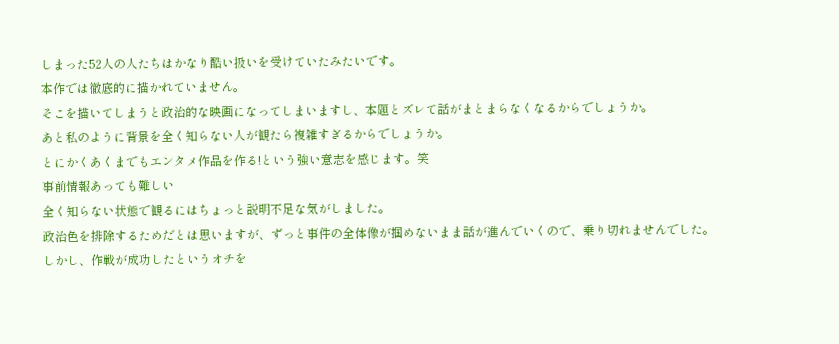しまった52人の人たちはかなり酷い扱いを受けていたみたいです。
本作では徹底的に描かれていません。
そこを描いてしまうと政治的な映画になってしまいますし、本題とズレて話がまとまらなくなるからでしょうか。
あと私のように背景を全く知らない人が観たら複雑すぎるからでしょうか。
とにかくあくまでもエンタメ作品を作る!という強い意志を感じます。笑
事前情報あっても難しい
全く知らない状態で観るにはちょっと説明不足な気がしました。
政治色を排除するためだとは思いますが、ずっと事件の全体像が掴めないまま話が進んでいくので、乗り切れませんでした。
しかし、作戦が成功したというオチを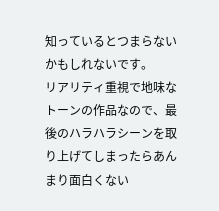知っているとつまらないかもしれないです。
リアリティ重視で地味なトーンの作品なので、最後のハラハラシーンを取り上げてしまったらあんまり面白くない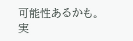可能性あるかも。
実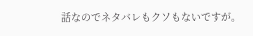話なのでネタバレもクソもないですが。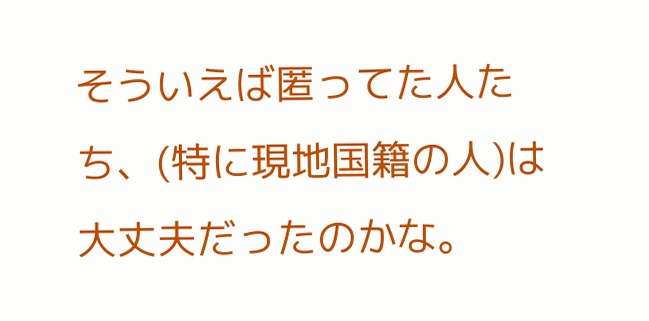そういえば匿ってた人たち、(特に現地国籍の人)は大丈夫だったのかな。